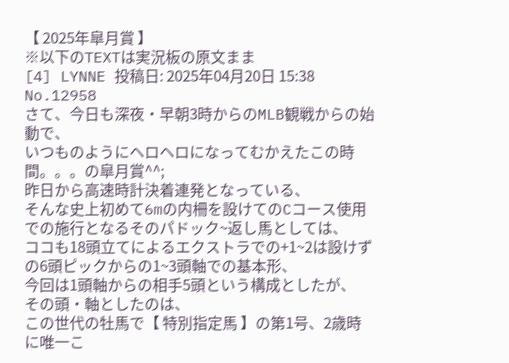【 2025年皐月賞 】
※以下のTEXTは実況板の原文まま
[4] LYNNE 投稿日: 2025年04月20日 15:38 No.12958
さて、今日も深夜・早朝3時からのMLB観戦からの始動で、
いつものようにヘロヘロになってむかえたこの時間。。。の皐月賞^^;
昨日から高速時計決着連発となっている、
そんな史上初めて6mの内柵を設けてのCコース使用での施行となるそのパドック~返し馬としては、
ココも18頭立てによるエクストラでの+1~2は設けずの6頭ピックからの1~3頭軸での基本形、
今回は1頭軸からの相手5頭という構成としたが、
その頭・軸としたのは、
この世代の牡馬で【 特別指定馬 】の第1号、2歳時に唯一こ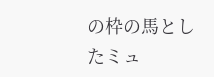の枠の馬としたミュ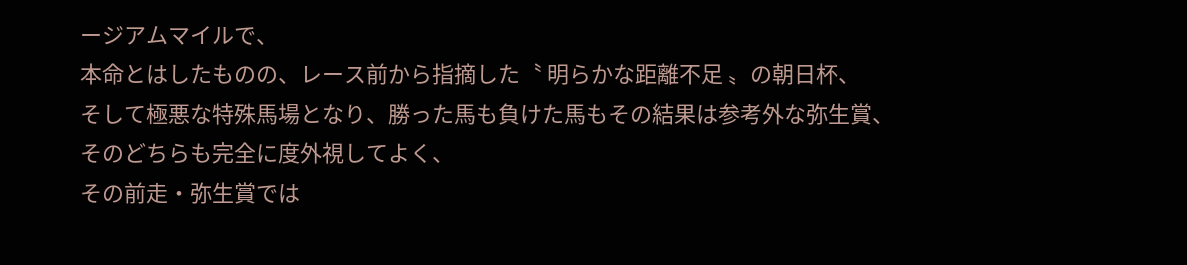ージアムマイルで、
本命とはしたものの、レース前から指摘した〝 明らかな距離不足 〟の朝日杯、
そして極悪な特殊馬場となり、勝った馬も負けた馬もその結果は参考外な弥生賞、
そのどちらも完全に度外視してよく、
その前走・弥生賞では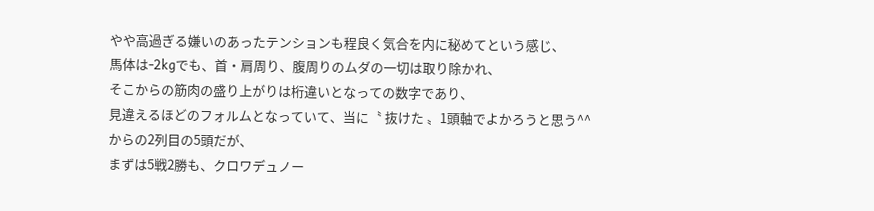やや高過ぎる嫌いのあったテンションも程良く気合を内に秘めてという感じ、
馬体は-2kgでも、首・肩周り、腹周りのムダの一切は取り除かれ、
そこからの筋肉の盛り上がりは桁違いとなっての数字であり、
見違えるほどのフォルムとなっていて、当に〝 抜けた 〟1頭軸でよかろうと思う^^
からの2列目の5頭だが、
まずは5戦2勝も、クロワデュノー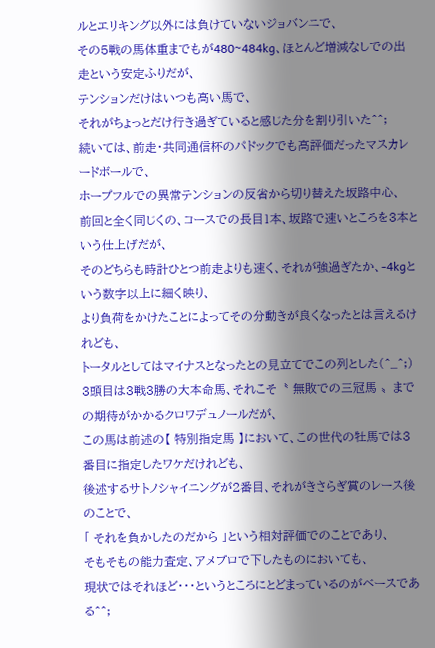ルとエリキング以外には負けていないジョバンニで、
その5戦の馬体重までもが480~484kg、ほとんど増減なしでの出走という安定ふりだが、
テンションだけはいつも高い馬で、
それがちょっとだけ行き過ぎていると感じた分を割り引いた^^;
続いては、前走・共同通信杯のパドックでも高評価だったマスカレードボールで、
ホープフルでの異常テンションの反省から切り替えた坂路中心、
前回と全く同じくの、コースでの長目1本、坂路で速いところを3本という仕上げだが、
そのどちらも時計ひとつ前走よりも速く、それが強過ぎたか、-4kgという数字以上に細く映り、
より負荷をかけたことによってその分動きが良くなったとは言えるけれども、
トータルとしてはマイナスとなったとの見立てでこの列とした(^_^;)
3頭目は3戦3勝の大本命馬、それこそ〝 無敗での三冠馬 〟までの期待がかかるクロワデュノールだが、
この馬は前述の【 特別指定馬 】において、この世代の牡馬では3番目に指定したワケだけれども、
後述するサトノシャイニングが2番目、それがきさらぎ賞のレース後のことで、
「 それを負かしたのだから 」という相対評価でのことであり、
そもそもの能力査定、アメブロで下したものにおいても、
現状ではそれほど・・・というところにとどまっているのがベースである^^;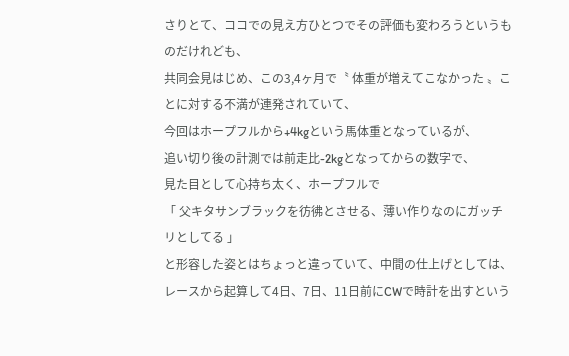さりとて、ココでの見え方ひとつでその評価も変わろうというものだけれども、
共同会見はじめ、この3,4ヶ月で〝 体重が増えてこなかった 〟ことに対する不満が連発されていて、
今回はホープフルから+4kgという馬体重となっているが、
追い切り後の計測では前走比-2kgとなってからの数字で、
見た目として心持ち太く、ホープフルで
「 父キタサンブラックを彷彿とさせる、薄い作りなのにガッチリとしてる 」
と形容した姿とはちょっと違っていて、中間の仕上げとしては、
レースから起算して4日、7日、11日前にCWで時計を出すという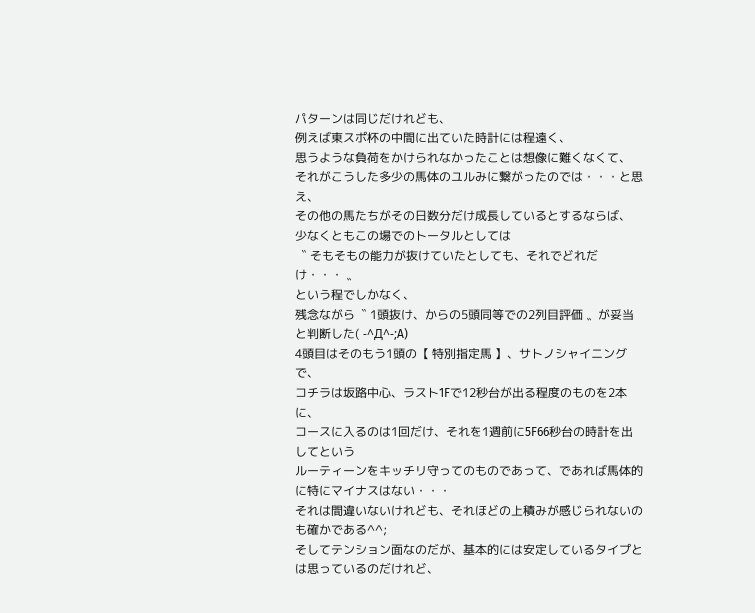パターンは同じだけれども、
例えば東スポ杯の中間に出ていた時計には程遠く、
思うような負荷をかけられなかったことは想像に難くなくて、
それがこうした多少の馬体のユルみに繋がったのでは・・・と思え、
その他の馬たちがその日数分だけ成長しているとするならば、
少なくともこの場でのトータルとしては
〝 そもそもの能力が抜けていたとしても、それでどれだけ・・・ 〟
という程でしかなく、
残念ながら〝 1頭抜け、からの5頭同等での2列目評価 〟が妥当と判断した( -^Д^-;A)
4頭目はそのもう1頭の【 特別指定馬 】、サトノシャイニングで、
コチラは坂路中心、ラスト1Fで12秒台が出る程度のものを2本に、
コースに入るのは1回だけ、それを1週前に5F66秒台の時計を出してという
ルーティーンをキッチリ守ってのものであって、であれば馬体的に特にマイナスはない・・・
それは間違いないけれども、それほどの上積みが感じられないのも確かである^^;
そしてテンション面なのだが、基本的には安定しているタイプとは思っているのだけれど、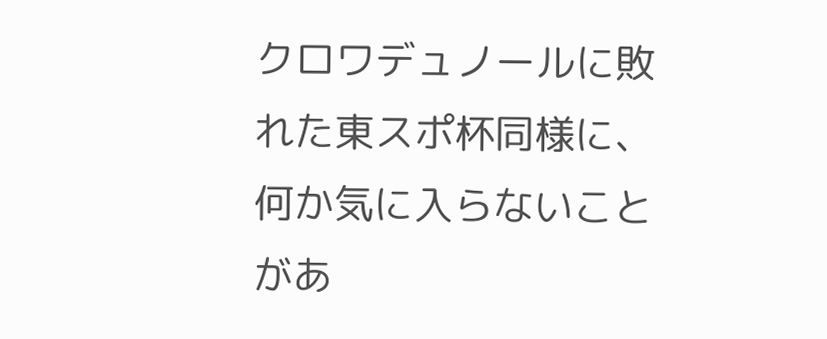クロワデュノールに敗れた東スポ杯同様に、
何か気に入らないことがあ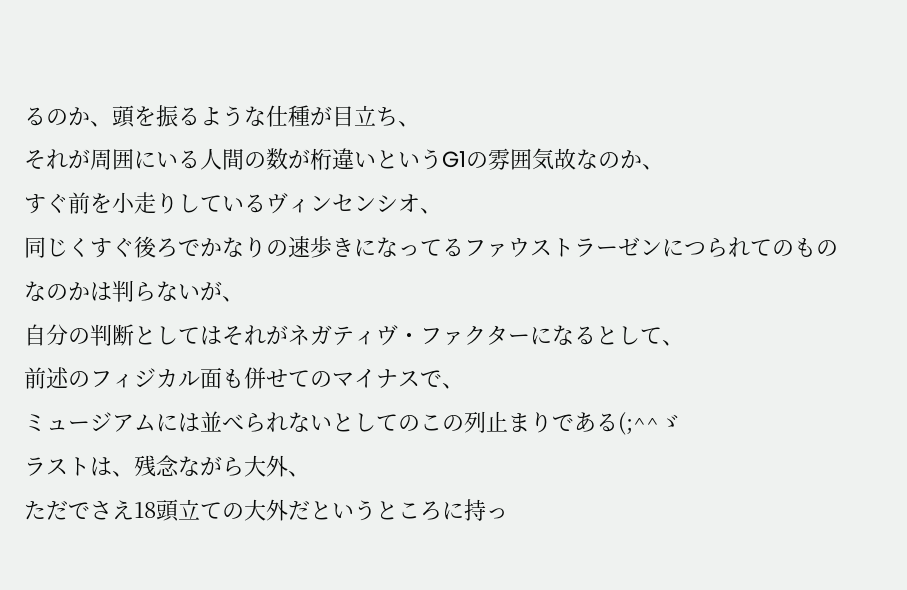るのか、頭を振るような仕種が目立ち、
それが周囲にいる人間の数が桁違いというG1の雰囲気故なのか、
すぐ前を小走りしているヴィンセンシオ、
同じくすぐ後ろでかなりの速歩きになってるファウストラーゼンにつられてのものなのかは判らないが、
自分の判断としてはそれがネガティヴ・ファクターになるとして、
前述のフィジカル面も併せてのマイナスで、
ミュージアムには並べられないとしてのこの列止まりである(;^^ゞ
ラストは、残念ながら大外、
ただでさえ18頭立ての大外だというところに持っ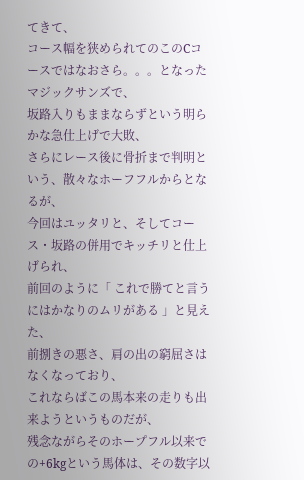てきて、
コース幅を狭められてのこのCコースではなおさら。。。となったマジックサンズで、
坂路入りもままならずという明らかな急仕上げで大敗、
さらにレース後に骨折まで判明という、散々なホーフフルからとなるが、
今回はユッタリと、そしてコース・坂路の併用でキッチリと仕上げられ、
前回のように「 これで勝てと言うにはかなりのムリがある 」と見えた、
前捌きの悪さ、肩の出の窮屈さはなくなっており、
これならばこの馬本来の走りも出来ようというものだが、
残念ながらそのホープフル以来での+6kgという馬体は、その数字以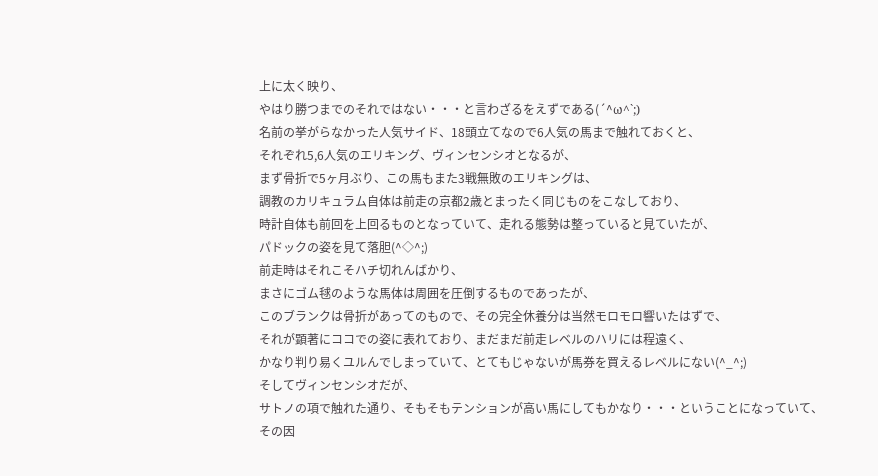上に太く映り、
やはり勝つまでのそれではない・・・と言わざるをえずである(´^ω^`;)
名前の挙がらなかった人気サイド、18頭立てなので6人気の馬まで触れておくと、
それぞれ5,6人気のエリキング、ヴィンセンシオとなるが、
まず骨折で5ヶ月ぶり、この馬もまた3戦無敗のエリキングは、
調教のカリキュラム自体は前走の京都2歳とまったく同じものをこなしており、
時計自体も前回を上回るものとなっていて、走れる態勢は整っていると見ていたが、
パドックの姿を見て落胆(^◇^;)
前走時はそれこそハチ切れんばかり、
まさにゴム毬のような馬体は周囲を圧倒するものであったが、
このブランクは骨折があってのもので、その完全休養分は当然モロモロ響いたはずで、
それが顕著にココでの姿に表れており、まだまだ前走レベルのハリには程遠く、
かなり判り易くユルんでしまっていて、とてもじゃないが馬券を買えるレベルにない(^_^;)
そしてヴィンセンシオだが、
サトノの項で触れた通り、そもそもテンションが高い馬にしてもかなり・・・ということになっていて、
その因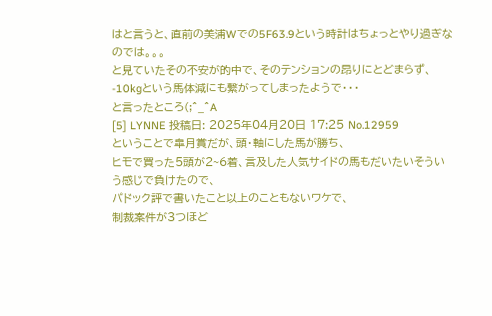はと言うと、直前の美浦Wでの5F63.9という時計はちょっとやり過ぎなのでは。。。
と見ていたその不安が的中で、そのテンションの昂りにとどまらず、
-10kgという馬体減にも繋がってしまったようで・・・
と言ったところ(;^_^A
[5] LYNNE 投稿日: 2025年04月20日 17:25 No.12959
ということで皐月賞だが、頭・軸にした馬が勝ち、
ヒモで買った5頭が2~6着、言及した人気サイドの馬もだいたいそういう感じで負けたので、
パドック評で書いたこと以上のこともないワケで、
制裁案件が3つほど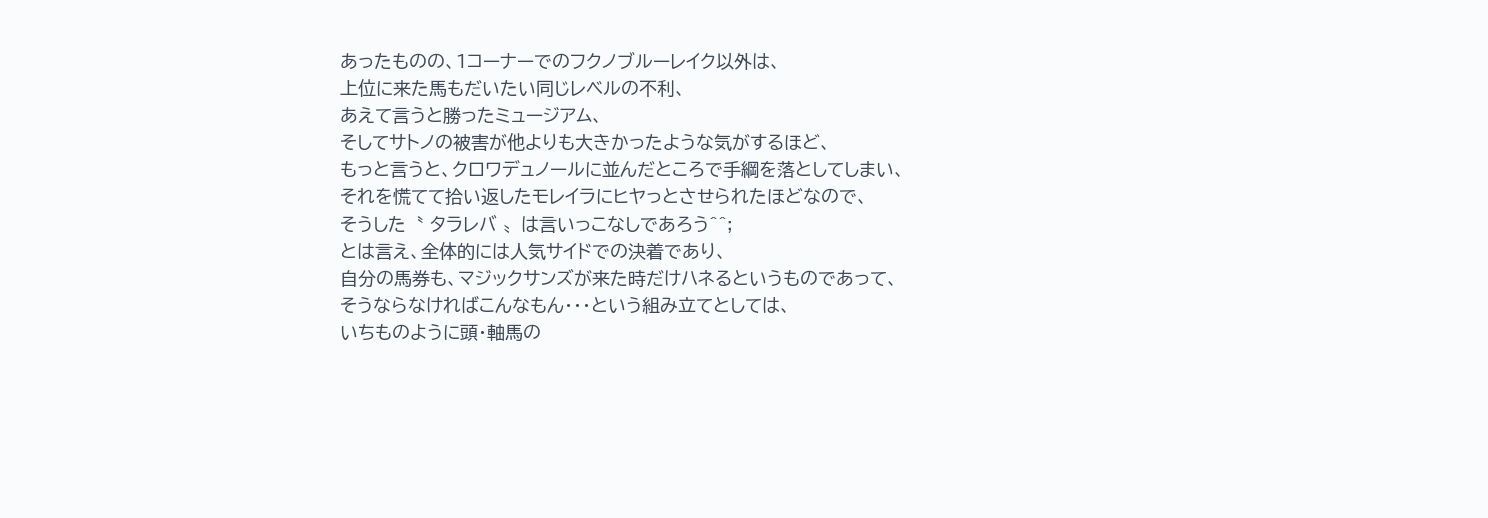あったものの、1コーナーでのフクノブルーレイク以外は、
上位に来た馬もだいたい同じレベルの不利、
あえて言うと勝ったミュージアム、
そしてサトノの被害が他よりも大きかったような気がするほど、
もっと言うと、クロワデュノールに並んだところで手綱を落としてしまい、
それを慌てて拾い返したモレイラにヒヤっとさせられたほどなので、
そうした〝 タラレバ 〟は言いっこなしであろう^^;
とは言え、全体的には人気サイドでの決着であり、
自分の馬券も、マジックサンズが来た時だけハネるというものであって、
そうならなければこんなもん・・・という組み立てとしては、
いちものように頭・軸馬の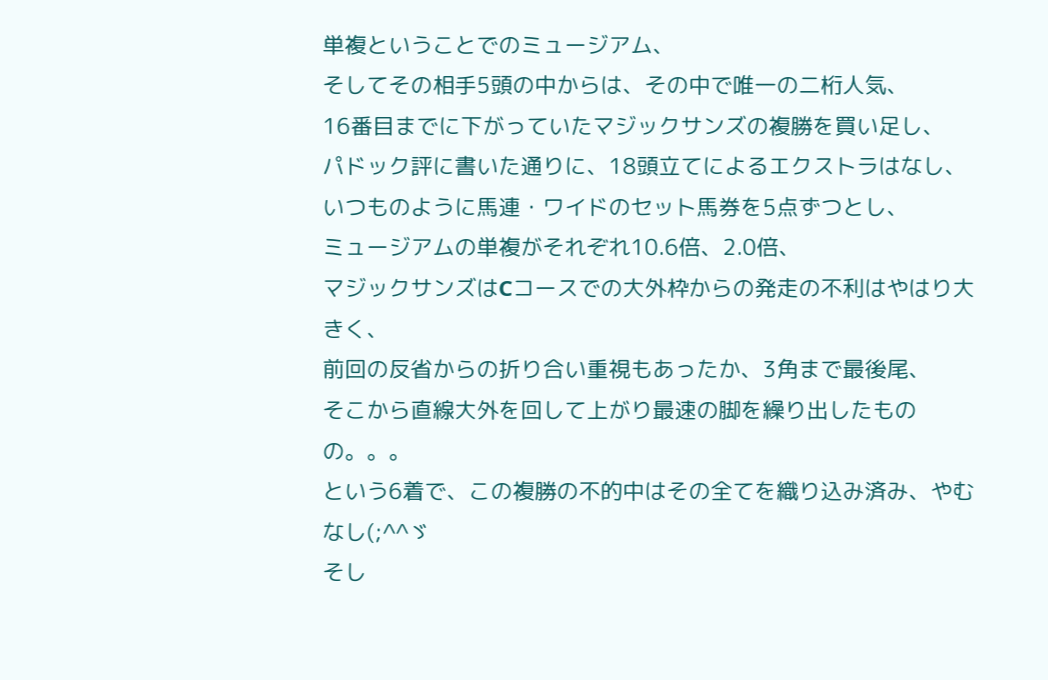単複ということでのミュージアム、
そしてその相手5頭の中からは、その中で唯一の二桁人気、
16番目までに下がっていたマジックサンズの複勝を買い足し、
パドック評に書いた通りに、18頭立てによるエクストラはなし、
いつものように馬連・ワイドのセット馬券を5点ずつとし、
ミュージアムの単複がそれぞれ10.6倍、2.0倍、
マジックサンズはCコースでの大外枠からの発走の不利はやはり大きく、
前回の反省からの折り合い重視もあったか、3角まで最後尾、
そこから直線大外を回して上がり最速の脚を繰り出したものの。。。
という6着で、この複勝の不的中はその全てを織り込み済み、やむなし(;^^ゞ
そし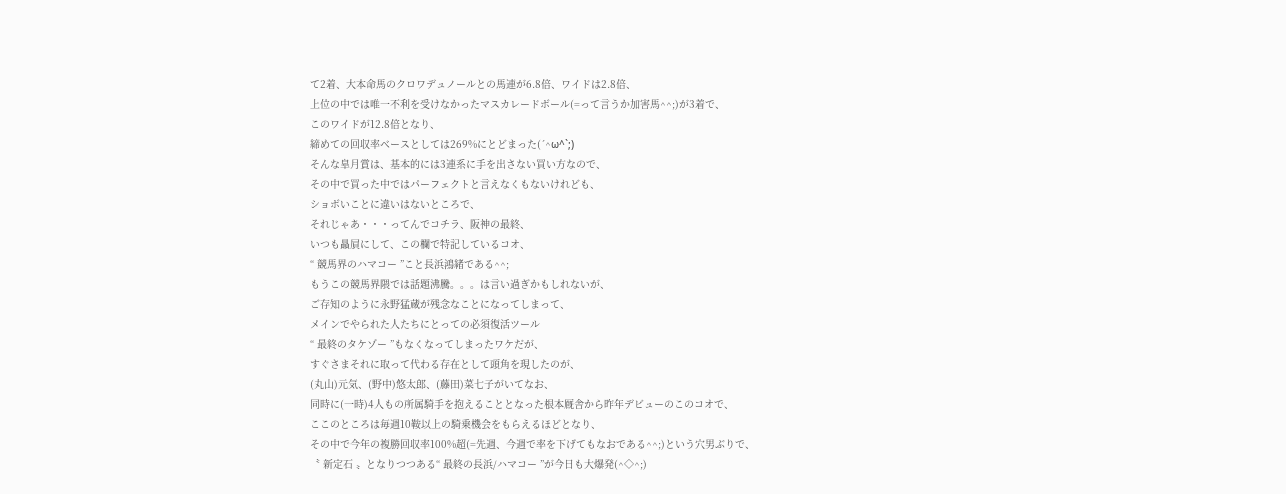て2着、大本命馬のクロワデュノールとの馬連が6.8倍、ワイドは2.8倍、
上位の中では唯一不利を受けなかったマスカレードボール(=って言うか加害馬^^;)が3着で、
このワイドが12.8倍となり、
締めての回収率ベースとしては269%にとどまった(´^ω^`;)
そんな皐月賞は、基本的には3連系に手を出さない買い方なので、
その中で買った中ではパーフェクトと言えなくもないけれども、
ショボいことに違いはないところで、
それじゃあ・・・ってんでコチラ、阪神の最終、
いつも贔屓にして、この欄で特記しているコオ、
“ 競馬界のハマコー ”こと長浜鴻緒である^^;
もうこの競馬界隈では話題沸騰。。。は言い過ぎかもしれないが、
ご存知のように永野猛蔵が残念なことになってしまって、
メインでやられた人たちにとっての必須復活ツール
“ 最終のタケゾー ”もなくなってしまったワケだが、
すぐさまそれに取って代わる存在として頭角を現したのが、
(丸山)元気、(野中)悠太郎、(藤田)菜七子がいてなお、
同時に(一時)4人もの所属騎手を抱えることとなった根本厩舎から昨年デビューのこのコオで、
ここのところは毎週10鞍以上の騎乗機会をもらえるほどとなり、
その中で今年の複勝回収率100%超(=先週、今週で率を下げてもなおである^^;)という穴男ぶりで、
〝 新定石 〟となりつつある“ 最終の長浜/ハマコー ”が今日も大爆発(^◇^;)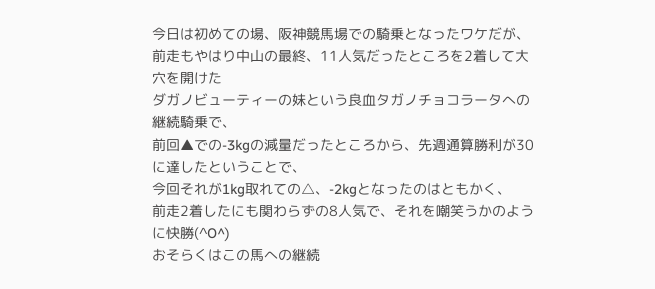今日は初めての場、阪神競馬場での騎乗となったワケだが、
前走もやはり中山の最終、11人気だったところを2着して大穴を開けた
ダガノビューティーの妹という良血タガノチョコラータへの継続騎乗で、
前回▲での-3kgの減量だったところから、先週通算勝利が30に達したということで、
今回それが1kg取れての△、-2kgとなったのはともかく、
前走2着したにも関わらずの8人気で、それを嘲笑うかのように快勝(^O^)
おそらくはこの馬への継続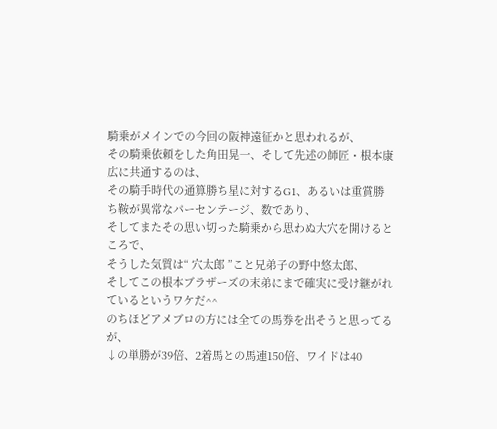騎乗がメインでの今回の阪神遠征かと思われるが、
その騎乗依頼をした角田晃一、そして先述の師匠・根本康広に共通するのは、
その騎手時代の通算勝ち星に対するG1、あるいは重賞勝ち鞍が異常なパーセンテージ、数であり、
そしてまたその思い切った騎乗から思わぬ大穴を開けるところで、
そうした気質は“ 穴太郎 ”こと兄弟子の野中悠太郎、
そしてこの根本ブラザーズの末弟にまで確実に受け継がれているというワケだ^^
のちほどアメブロの方には全ての馬券を出そうと思ってるが、
↓の単勝が39倍、2着馬との馬連150倍、ワイドは40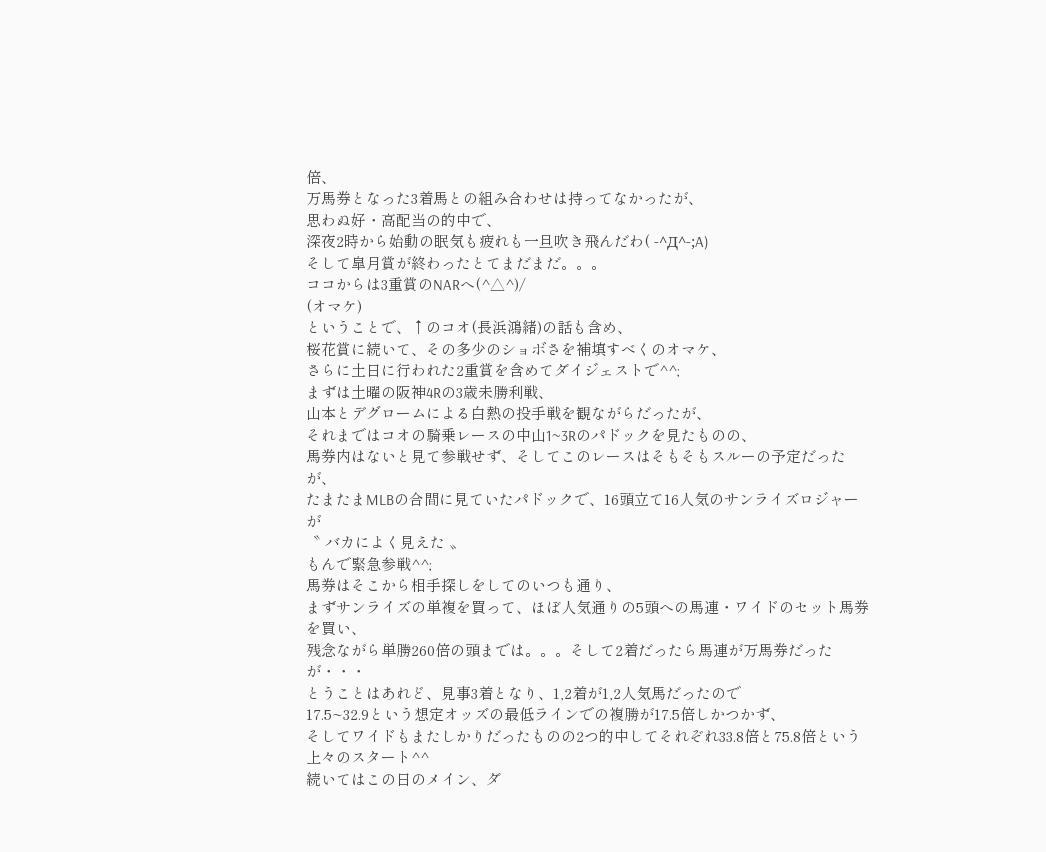倍、
万馬券となった3着馬との組み合わせは持ってなかったが、
思わぬ好・高配当の的中で、
深夜2時から始動の眠気も疲れも一旦吹き飛んだわ( -^Д^-;A)
そして皐月賞が終わったとてまだまだ。。。
ココからは3重賞のNARへ(^△^)/
(オマケ)
ということで、↑のコオ(長浜鴻緒)の話も含め、
桜花賞に続いて、その多少のショボさを補填すべくのオマケ、
さらに土日に行われた2重賞を含めてダイジェストで^^;
まずは土曜の阪神4Rの3歳未勝利戦、
山本とデグロームによる白熱の投手戦を観ながらだったが、
それまではコオの騎乗レースの中山1~3Rのパドックを見たものの、
馬券内はないと見て参戦せず、そしてこのレースはそもそもスルーの予定だったが、
たまたまMLBの合間に見ていたパドックで、16頭立て16人気のサンライズロジャーが
〝 バカによく見えた 〟
もんで緊急参戦^^;
馬券はそこから相手探しをしてのいつも通り、
まずサンライズの単複を買って、ほぼ人気通りの5頭への馬連・ワイドのセット馬券を買い、
残念ながら単勝260倍の頭までは。。。そして2着だったら馬連が万馬券だったが・・・
とうことはあれど、見事3着となり、1,2着が1,2人気馬だったので
17.5~32.9という想定オッズの最低ラインでの複勝が17.5倍しかつかず、
そしてワイドもまたしかりだったものの2つ的中してそれぞれ33.8倍と75.8倍という上々のスタート^^
続いてはこの日のメイン、ダ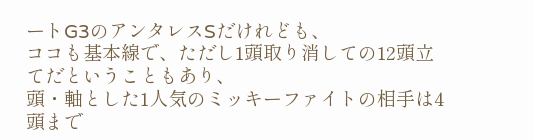ートG3のアンタレスSだけれども、
ココも基本線で、ただし1頭取り消しての12頭立てだということもあり、
頭・軸とした1人気のミッキーファイトの相手は4頭まで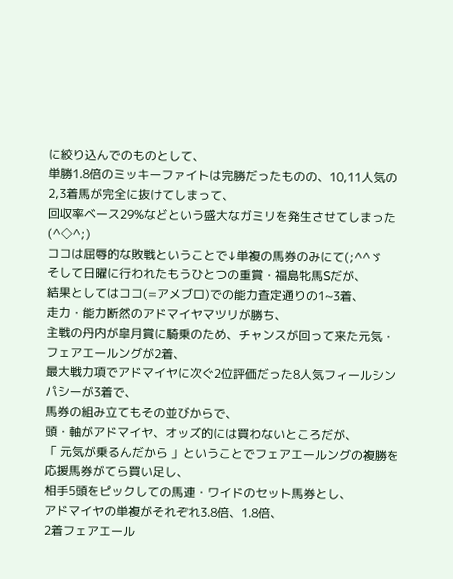に絞り込んでのものとして、
単勝1.8倍のミッキーファイトは完勝だったものの、10,11人気の2,3着馬が完全に抜けてしまって、
回収率ベース29%などという盛大なガミリを発生させてしまった(^◇^;)
ココは屈辱的な敗戦ということで↓単複の馬券のみにて(;^^ゞ
そして日曜に行われたもうひとつの重賞・福島牝馬Sだが、
結果としてはココ(=アメブロ)での能力査定通りの1~3着、
走力・能力断然のアドマイヤマツリが勝ち、
主戦の丹内が皐月賞に騎乗のため、チャンスが回って来た元気・フェアエールングが2着、
最大戦力項でアドマイヤに次ぐ2位評価だった8人気フィールシンパシーが3着で、
馬券の組み立てもその並びからで、
頭・軸がアドマイヤ、オッズ的には買わないところだが、
「 元気が乗るんだから 」ということでフェアエールングの複勝を応援馬券がてら買い足し、
相手5頭をピックしての馬連・ワイドのセット馬券とし、
アドマイヤの単複がそれぞれ3.8倍、1.8倍、
2着フェアエール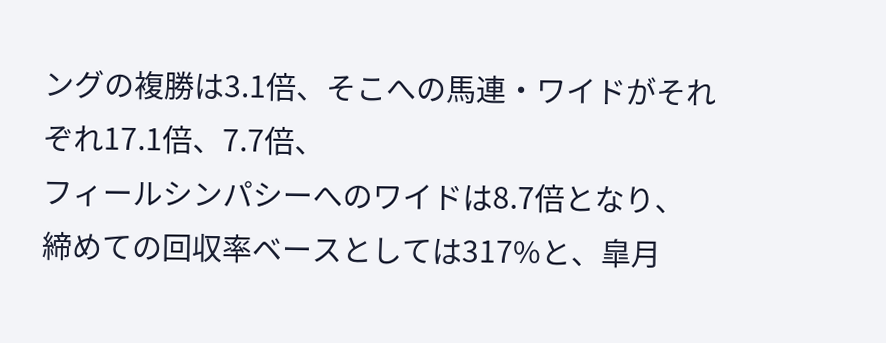ングの複勝は3.1倍、そこへの馬連・ワイドがそれぞれ17.1倍、7.7倍、
フィールシンパシーへのワイドは8.7倍となり、
締めての回収率ベースとしては317%と、皐月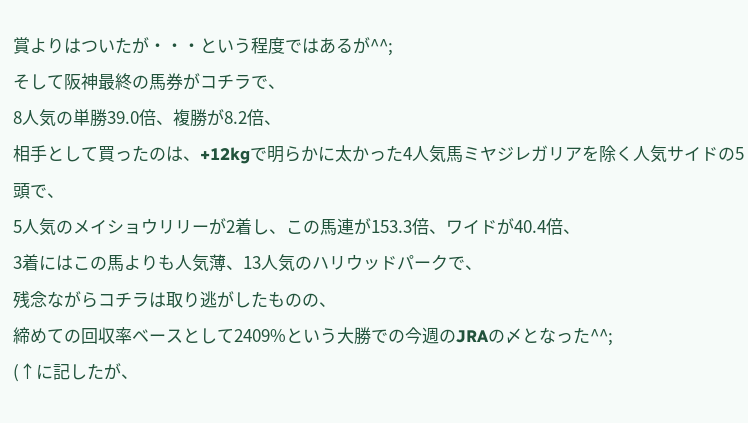賞よりはついたが・・・という程度ではあるが^^;
そして阪神最終の馬券がコチラで、
8人気の単勝39.0倍、複勝が8.2倍、
相手として買ったのは、+12kgで明らかに太かった4人気馬ミヤジレガリアを除く人気サイドの5頭で、
5人気のメイショウリリーが2着し、この馬連が153.3倍、ワイドが40.4倍、
3着にはこの馬よりも人気薄、13人気のハリウッドパークで、
残念ながらコチラは取り逃がしたものの、
締めての回収率ベースとして2409%という大勝での今週のJRAの〆となった^^;
(↑に記したが、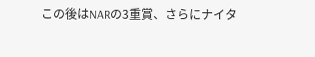この後はNARの3重賞、さらにナイタ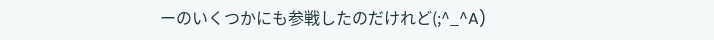ーのいくつかにも参戦したのだけれど(;^_^A)